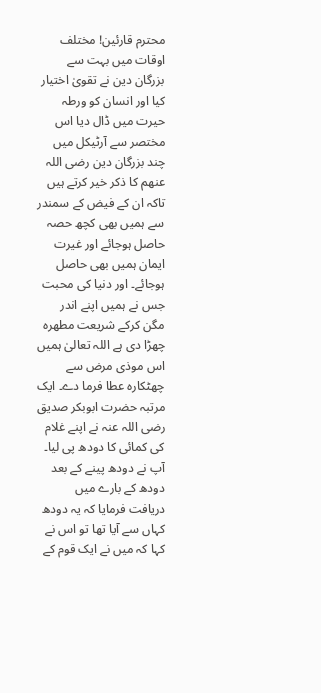محترم قارئین! مختلف اوقات میں بہت سے بزرگان دین نے تقویٰ اختیار کیا اور انسان کو ورطہ حیرت میں ڈال دیا اس مختصر سے آرٹیکل میں چند بزرگان دین رضی اللہ عنھم کا ذکر خیر کرتے ہیں تاکہ ان کے فیض کے سمندر سے ہمیں بھی کچھ حصہ حاصل ہوجائے اور غیرت ایمان ہمیں بھی حاصل ہوجائے۔ اور دنیا کی محبت جس نے ہمیں اپنے اندر مگن کرکے شریعت مطھرہ چھڑا دی ہے اللہ تعالیٰ ہمیں اس موذی مرض سے چھٹکارہ عطا فرما دے۔ ایک مرتبہ حضرت ابوبکر صدیق رضی اللہ عنہ نے اپنے غلام کی کمائی کا دودھ پی لیا۔ آپ نے دودھ پینے کے بعد دودھ کے بارے میں دریافت فرمایا کہ یہ دودھ کہاں سے آیا تھا تو اس نے کہا کہ میں نے ایک قوم کے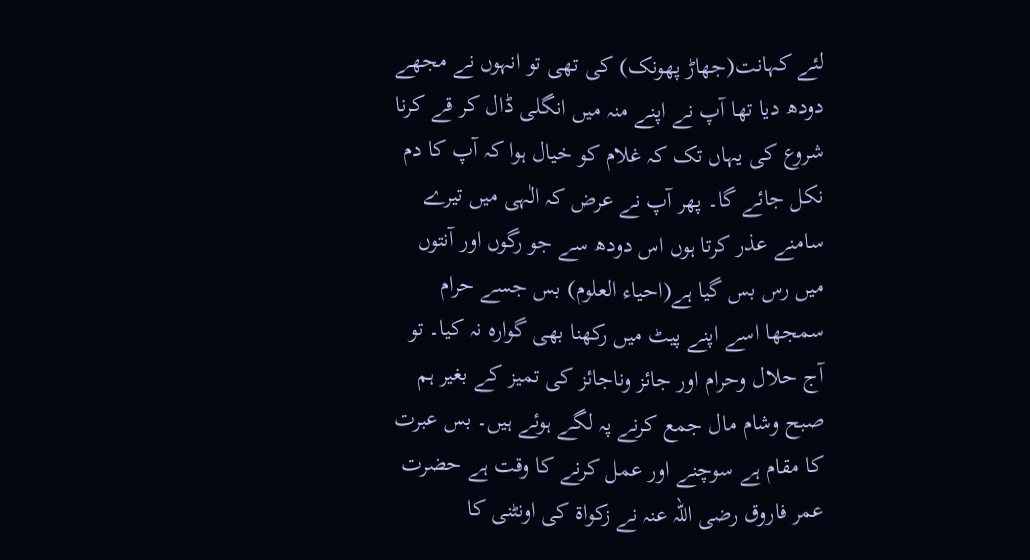لئے کہانت(جھاڑ پھونک) کی تھی تو انہوں نے مجھے دودھ دیا تھا آپ نے اپنے منہ میں انگلی ڈال کر قے کرنا شروع کی یہاں تک کہ غلام کو خیال ہوا کہ آپ کا دم نکل جائے گا۔ پھر آپ نے عرض کہ الٰہی میں تیرے سامنے عذر کرتا ہوں اس دودھ سے جو رگوں اور آنتوں میں رس بس گیا ہے(احیاء العلوم) بس جسے حرام سمجھا اسے اپنے پیٹ میں رکھنا بھی گوارہ نہ کیا۔ تو آج حلال وحرام اور جائز وناجائز کی تمیز کے بغیر ہم صبح وشام مال جمع کرنے پہ لگے ہوئے ہیں۔ بس عبرت کا مقام ہے سوچنے اور عمل کرنے کا وقت ہے حضرت عمر فاروق رضی اللہ عنہ نے زکواة کی اونٹنی کا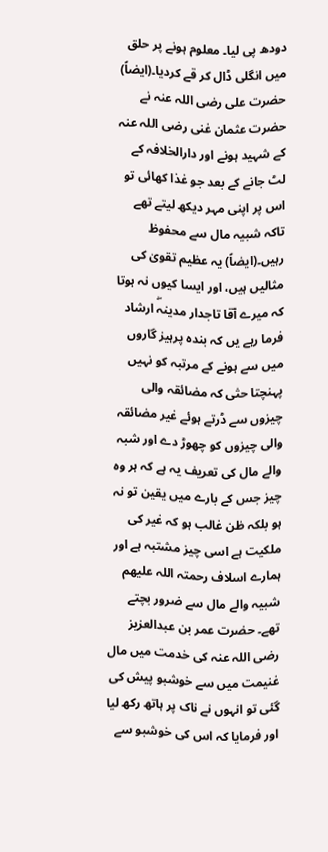دودھ پی لیا۔ معلوم ہونے پر حلق میں انگلی ڈال کر قے کردیا۔(ایضاً) حضرت علی رضی اللہ عنہ نے حضرت عثمان غنی رضی اللہ عنہ کے شہید ہونے اور دارالخلافہ کے لٹ جانے کے بعد جو غذا کھائی تو اس پر اپنی مہر دیکھ لیتے تھے تاکہ شبیہ مال سے محفوظ رہیں۔(ایضاً) یہ عظیم تقویٰ کی مثالیں ہیں، اور ایسا کیوں نہ ہوتا کہ میرے آقا تاجدار مدینہۖ ارشاد فرما رہے یں کہ بندہ پرہیز گاروں میں سے ہونے کے مرتبہ کو نہیں پہنچتا حتٰی کہ مضائقہ والی چیزوں سے ڈرتے ہوئے غیر مضائقہ والی چیزوں کو چھوڑ دے اور شبہ والے مال کی تعریف یہ ہے کہ ہر وہ چیز جس کے بارے میں یقین تو نہ ہو بلکہ ظن غالب ہو کہ غیر کی ملکیت ہے اسی چیز مشتبہ ہے اور ہمارے اسلاف رحمتہ اللہ علیھم شبیہ والے مال سے ضرور بچتے تھے۔ حضرت عمر بن عبدالعزیز رضی اللہ عنہ کی خدمت میں مال غنیمت میں سے خوشبو پیش کی گئی تو انہوں نے ناک پر ہاتھ رکھ لیا اور فرمایا کہ اس کی خوشبو سے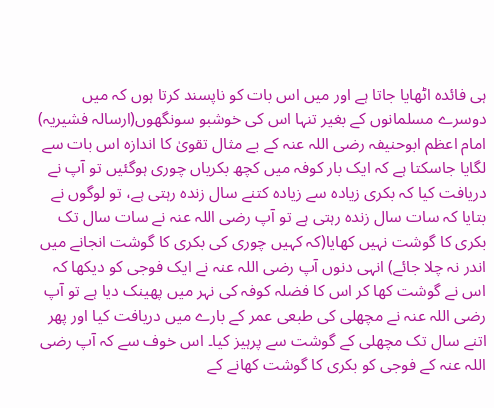ہی فائدہ اٹھایا جاتا ہے اور میں اس بات کو ناپسند کرتا ہوں کہ میں دوسرے مسلمانوں کے بغیر تنہا اس کی خوشبو سونگھوں(ارسالہ فشیریہ) امام اعظم ابوحنیفہ رضی اللہ عنہ کے بے مثال تقویٰ کا اندازہ اس بات سے لگایا جاسکتا ہے کہ ایک بار کوفہ میں کچھ بکریاں چوری ہوگئیں تو آپ نے دریافت کیا کہ بکری زیادہ سے زیادہ کتنے سال زندہ رہتی ہے، تو لوگوں نے بتایا کہ سات سال زندہ رہتی ہے تو آپ رضی اللہ عنہ نے سات سال تک بکری کا گوشت نہیں کھایا(کہ کہیں چوری کی بکری کا گوشت انجانے میں اندر نہ چلا جائے) انہی دنوں آپ رضی اللہ عنہ نے ایک فوجی کو دیکھا کہ اس نے گوشت کھا کر اس کا فضلہ کوفہ کی نہر میں پھینک دیا ہے تو آپ رضی اللہ عنہ نے مچھلی کی طبعی عمر کے بارے میں دریافت کیا اور پھر اتنے سال تک مچھلی کے گوشت سے پرہیز کیا۔ اس خوف سے کہ آپ رضی اللہ عنہ کے فوجی کو بکری کا گوشت کھانے کے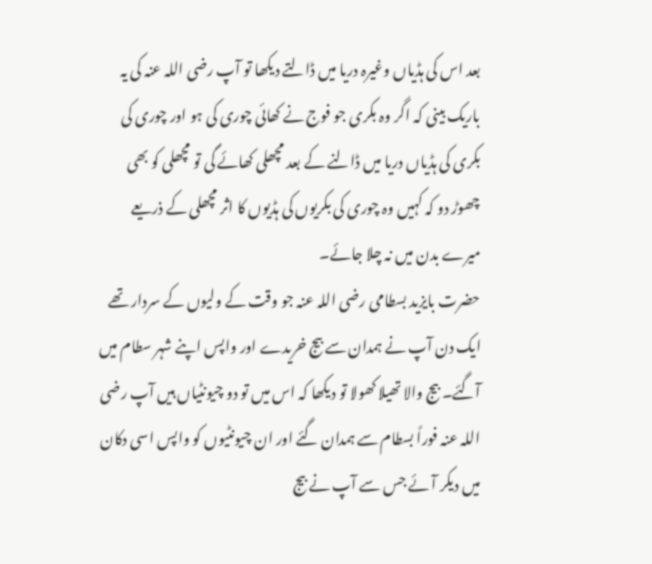بعد اس کی ہڈیاں وغیرہ دریا میں ڈالتے دیکھا تو آپ رضی اللہ عنہ کی یہ باریک بینی کہ اگر وہ بکری جو فوج نے کھائی چوری کی ہو اور چوری کی بکری کی ہڈیاں دریا میں ڈالنے کے بعد مچھلی کھائے گی تو مچھلی کو بھی چھوڑ دو کہ کہیں وہ چوری کی بکریوں کی ہڈیوں کا اثر مچھلی کے ذریعے میرے بدن میں نہ چلا جائے۔
حضرت بایزید بسطامی رضی اللہ عنہ جو وقت کے ولیوں کے سردار تھے ایک دن آپ نے ہمدان سے بیج خریدے اور واپس اپنے شہر سطام میں آگئے۔ بیج والا تھیلا کھولا تو دیکھا کہ اس میں تو دو چیونٹیاں ہیں آپ رضی اللہ عنہ فوراً بسطام سے ہمدان گئے اور ان چیونٹیوں کو واپس اسی دکان میں دیکر آئے جس سے آپ نے بیج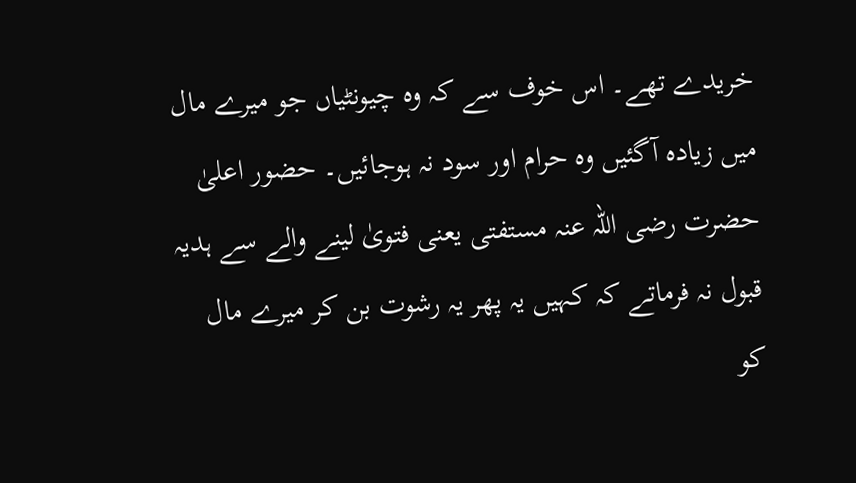خریدے تھے۔ اس خوف سے کہ وہ چیونٹیاں جو میرے مال میں زیادہ آگئیں وہ حرام اور سود نہ ہوجائیں۔ حضور اعلیٰ حضرت رضی اللہ عنہ مستفتی یعنی فتویٰ لینے والے سے ہدیہ قبول نہ فرماتے کہ کہیں یہ پھر یہ رشوت بن کر میرے مال کو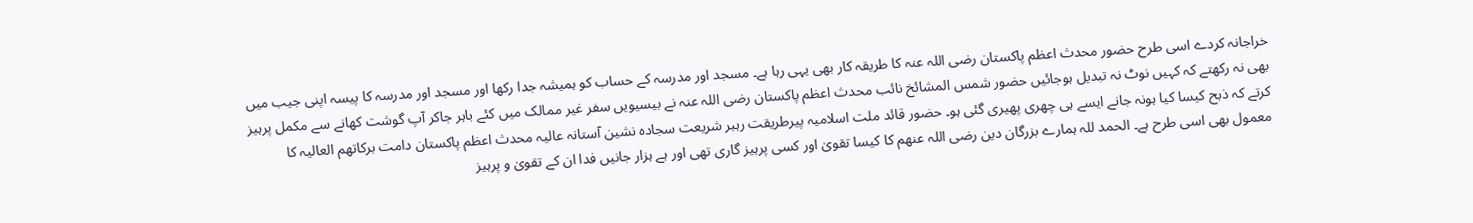خراجانہ کردے اسی طرح حضور محدث اعظم پاکستان رضی اللہ عنہ کا طریقہ کار بھی یہی رہا ہے۔ مسجد اور مدرسہ کے حساب کو ہمیشہ جدا رکھا اور مسجد اور مدرسہ کا پیسہ اپنی جیب میں بھی نہ رکھتے کہ کہیں نوٹ نہ تبدیل ہوجائیں حضور شمس المشائخ نائب محدث اعظم پاکستان رضی اللہ عنہ نے بیسیویں سفر غیر ممالک میں کئے باہر جاکر آپ گوشت کھانے سے مکمل پرہیز کرتے کہ ذبح کیسا کیا ہونہ جانے ایسے ہی چھری پھیری گئی ہو۔ حضور قائد ملت اسلامیہ پیرطریقت رہبر شریعت سجادہ نشین آستانہ عالیہ محدث اعظم پاکستان دامت برکاتھم العالیہ کا معمول بھی اسی طرح ہے۔ الحمد للہ ہمارے بزرگان دین رضی اللہ عنھم کا کیسا تقویٰ اور کسی پرہیز گاری تھی اور ہے ہزار جانیں فدا ان کے تقویٰ و پرہیز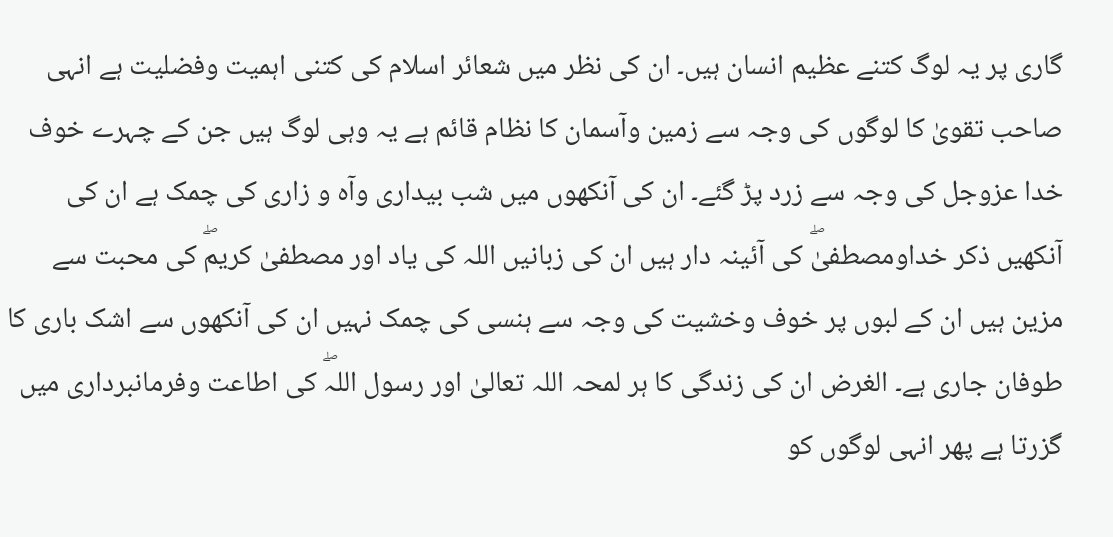گاری پر یہ لوگ کتنے عظیم انسان ہیں۔ ان کی نظر میں شعائر اسلام کی کتنی اہمیت وفضلیت ہے انہی صاحب تقویٰ کا لوگوں کی وجہ سے زمین وآسمان کا نظام قائم ہے یہ وہی لوگ ہیں جن کے چہرے خوف خدا عزوجل کی وجہ سے زرد پڑ گئے۔ ان کی آنکھوں میں شب بیداری وآہ و زاری کی چمک ہے ان کی آنکھیں ذکر خداومصطفیٰۖ کی آئینہ دار ہیں ان کی زبانیں اللہ کی یاد اور مصطفیٰ کریمۖ کی محبت سے مزین ہیں ان کے لبوں پر خوف وخشیت کی وجہ سے ہنسی کی چمک نہیں ان کی آنکھوں سے اشک باری کا طوفان جاری ہے۔ الغرض ان کی زندگی کا ہر لمحہ اللہ تعالیٰ اور رسول اللہۖ کی اطاعت وفرمانبرداری میں گزرتا ہے پھر انہی لوگوں کو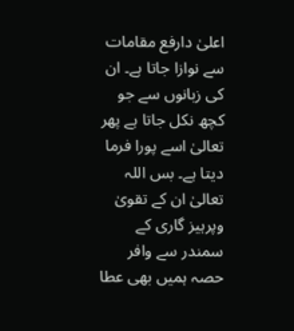اعلیٰ دارفع مقامات سے نوازا جاتا ہے۔ ان کی زبانوں سے جو کچھ نکل جاتا ہے پھر تعالیٰ اسے پورا فرما دیتا ہے۔ بس اللہ تعالیٰ ان کے تقویٰ وپرہیز گاری کے سمندر سے وافر حصہ ہمیں بھی عطا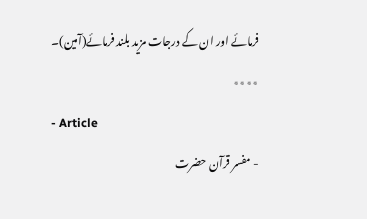فرمائے اور ان کے درجات مزید بلند فرمائے(آمین)۔
٭٭٭٭
- Article
- مفسر قرآن حضرت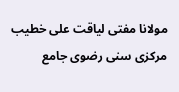مولانا مفتی لیاقت علی خطیب مرکزی سنی رضوی جامع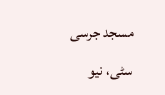مسجد جرسی سٹی، نیو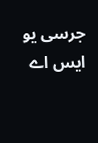جرسی یو ایس اے